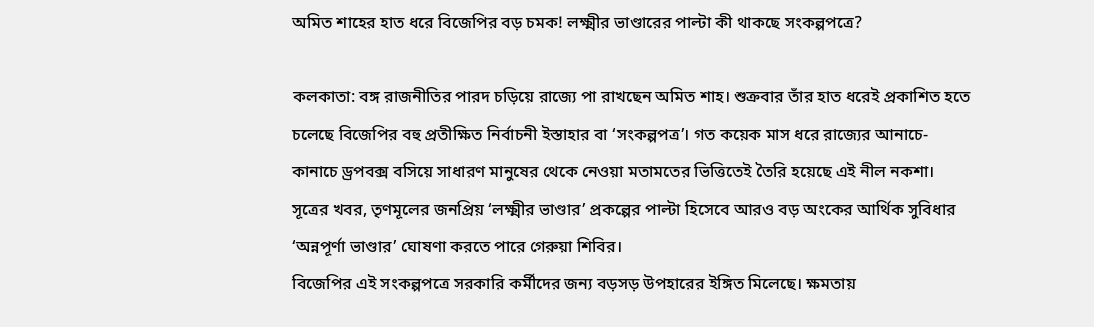অমিত শাহের হাত ধরে বিজেপির বড় চমক! লক্ষ্মীর ভাণ্ডারের পাল্টা কী থাকছে সংকল্পপত্রে?

কলকাতা: বঙ্গ রাজনীতির পারদ চড়িয়ে রাজ্যে পা রাখছেন অমিত শাহ। শুক্রবার তাঁর হাত ধরেই প্রকাশিত হতে চলেছে বিজেপির বহু প্রতীক্ষিত নির্বাচনী ইস্তাহার বা ‘সংকল্পপত্র’। গত কয়েক মাস ধরে রাজ্যের আনাচে-কানাচে ড্রপবক্স বসিয়ে সাধারণ মানুষের থেকে নেওয়া মতামতের ভিত্তিতেই তৈরি হয়েছে এই নীল নকশা। সূত্রের খবর, তৃণমূলের জনপ্রিয় ‘লক্ষ্মীর ভাণ্ডার’ প্রকল্পের পাল্টা হিসেবে আরও বড় অংকের আর্থিক সুবিধার ‘অন্নপূর্ণা ভাণ্ডার’ ঘোষণা করতে পারে গেরুয়া শিবির।
বিজেপির এই সংকল্পপত্রে সরকারি কর্মীদের জন্য বড়সড় উপহারের ইঙ্গিত মিলেছে। ক্ষমতায়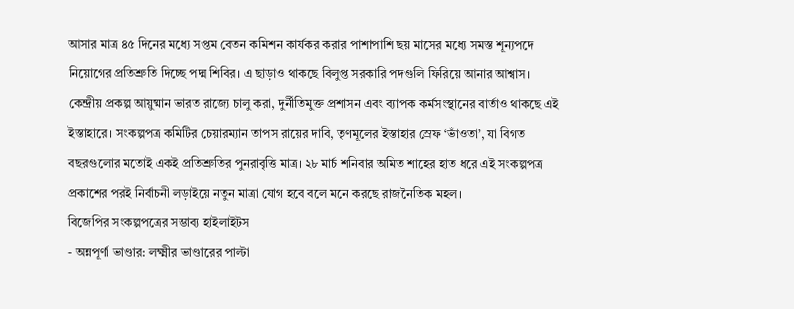আসার মাত্র ৪৫ দিনের মধ্যে সপ্তম বেতন কমিশন কার্যকর করার পাশাপাশি ছয় মাসের মধ্যে সমস্ত শূন্যপদে নিয়োগের প্রতিশ্রুতি দিচ্ছে পদ্ম শিবির। এ ছাড়াও থাকছে বিলুপ্ত সরকারি পদগুলি ফিরিয়ে আনার আশ্বাস। কেন্দ্রীয় প্রকল্প আয়ুষ্মান ভারত রাজ্যে চালু করা, দুর্নীতিমুক্ত প্রশাসন এবং ব্যাপক কর্মসংস্থানের বার্তাও থাকছে এই ইস্তাহারে। সংকল্পপত্র কমিটির চেয়ারম্যান তাপস রায়ের দাবি, তৃণমূলের ইস্তাহার স্রেফ ‘ভাঁওতা’, যা বিগত বছরগুলোর মতোই একই প্রতিশ্রুতির পুনরাবৃত্তি মাত্র। ২৮ মার্চ শনিবার অমিত শাহের হাত ধরে এই সংকল্পপত্র প্রকাশের পরই নির্বাচনী লড়াইয়ে নতুন মাত্রা যোগ হবে বলে মনে করছে রাজনৈতিক মহল।
বিজেপির সংকল্পপত্রের সম্ভাব্য হাইলাইটস
- অন্নপূর্ণা ভাণ্ডার: লক্ষ্মীর ভাণ্ডারের পাল্টা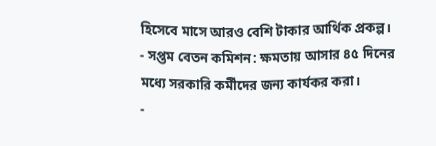হিসেবে মাসে আরও বেশি টাকার আর্থিক প্রকল্প।
- সপ্তম বেতন কমিশন: ক্ষমতায় আসার ৪৫ দিনের মধ্যে সরকারি কর্মীদের জন্য কার্যকর করা।
-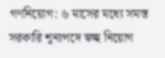গণনিয়োগ: ৬ মাসের মধ্যে সমস্ত সরকারি শূন্যপদে স্বচ্ছ নিয়োগ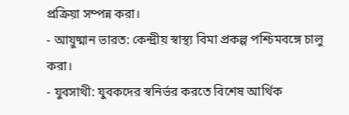প্রক্রিয়া সম্পন্ন করা।
- আয়ুষ্মান ভারত: কেন্দ্রীয় স্বাস্থ্য বিমা প্রকল্প পশ্চিমবঙ্গে চালু করা।
- যুবসাথী: যুবকদের স্বনির্ভর করতে বিশেষ আর্থিক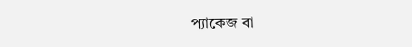প্যাকেজ বা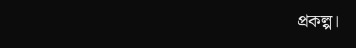প্রকল্প।